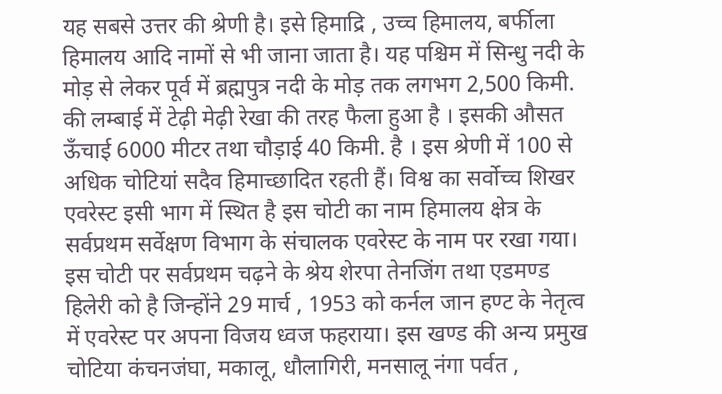यह सबसे उत्तर की श्रेणी है। इसे हिमाद्रि , उच्च हिमालय, बर्फीला हिमालय आदि नामों से भी जाना जाता है। यह पश्चिम में सिन्धु नदी के मोड़ से लेकर पूर्व में ब्रह्मपुत्र नदी के मोड़ तक लगभग 2,500 किमी. की लम्बाई में टेढ़ी मेढ़ी रेखा की तरह फैला हुआ है । इसकी औसत ऊँचाई 6000 मीटर तथा चौड़ाई 40 किमी. है । इस श्रेणी में 100 से अधिक चोटियां सदैव हिमाच्छादित रहती हैं। विश्व का सर्वोच्च शिखर एवरेस्ट इसी भाग में स्थित है इस चोटी का नाम हिमालय क्षेत्र के सर्वप्रथम सर्वेक्षण विभाग के संचालक एवरेस्ट के नाम पर रखा गया। इस चोटी पर सर्वप्रथम चढ़ने के श्रेय शेरपा तेनजिंग तथा एडमण्ड हिलेरी को है जिन्होंने 29 मार्च , 1953 को कर्नल जान हण्ट के नेतृत्व में एवरेस्ट पर अपना विजय ध्वज फहराया। इस खण्ड की अन्य प्रमुख चोटिया कंचनजंघा, मकालू, धौलागिरी, मनसालू नंगा पर्वत ,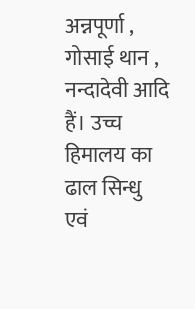अन्नपूर्णा , गोसाई थान , नन्दादेवी आदि हैं। उच्च हिमालय का ढाल सिन्धु एवं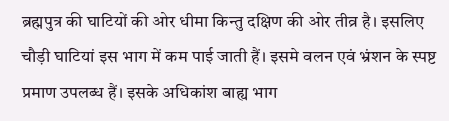ब्रह्मपुत्र की घाटियों की ओर धीमा किन्तु दक्षिण की ओर तीव्र है। इसलिए चौड़ी घाटियां इस भाग में कम पाई जाती हैं। इसमे वलन एवं भ्रंशन के स्पष्ट प्रमाण उपलब्ध हैं। इसके अधिकांश बाह्य भाग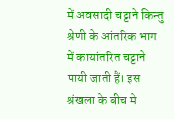में अवसादी चट्टाने किन्तु श्रेणी के आंतरिक भाग में कायांतरित चट्टाने पायी जाती हैं। इस श्रंखला के बीच मे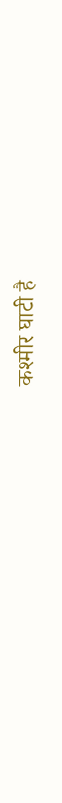कश्मीर घाटी है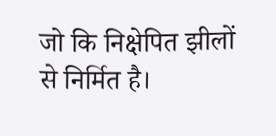जो कि निक्षेपित झीलों से निर्मित है।